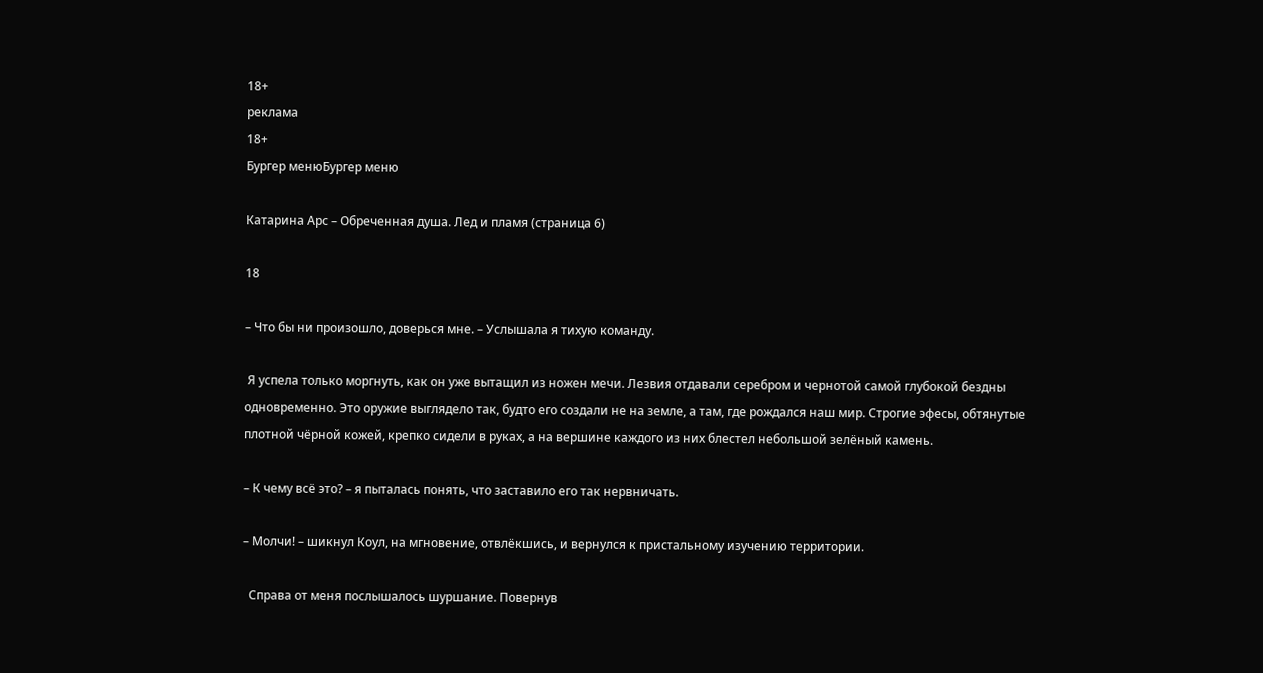18+
реклама
18+
Бургер менюБургер меню

Катарина Арс – Обреченная душа. Лед и пламя (страница 6)

18

– Что бы ни произошло, доверься мне. – Услышала я тихую команду.

 Я успела только моргнуть, как он уже вытащил из ножен мечи. Лезвия отдавали серебром и чернотой самой глубокой бездны одновременно. Это оружие выглядело так, будто его создали не на земле, а там, где рождался наш мир. Строгие эфесы, обтянутые плотной чёрной кожей, крепко сидели в руках, а на вершине каждого из них блестел небольшой зелёный камень.

– К чему всё это? – я пыталась понять, что заставило его так нервничать.

– Молчи! – шикнул Коул, на мгновение, отвлёкшись, и вернулся к пристальному изучению территории.

  Справа от меня послышалось шуршание. Повернув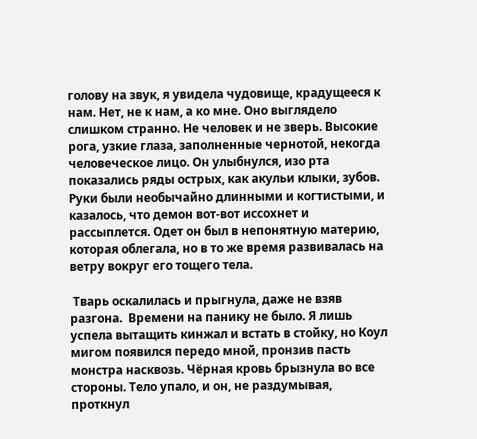голову на звук, я увидела чудовище, крадущееся к нам. Нет, не к нам, а ко мне. Оно выглядело слишком странно. Не человек и не зверь. Высокие рога, узкие глаза, заполненные чернотой, некогда человеческое лицо. Он улыбнулся, изо рта показались ряды острых, как акульи клыки, зубов. Руки были необычайно длинными и когтистыми, и казалось, что демон вот-вот иссохнет и рассыплется. Одет он был в непонятную материю, которая облегала, но в то же время развивалась на ветру вокруг его тощего тела.

 Тварь оскалилась и прыгнула, даже не взяв разгона.  Времени на панику не было. Я лишь успела вытащить кинжал и встать в стойку, но Коул мигом появился передо мной, пронзив пасть монстра насквозь. Чёрная кровь брызнула во все стороны. Тело упало, и он, не раздумывая, проткнул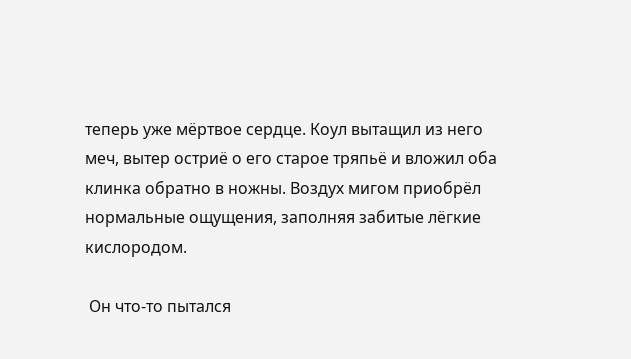теперь уже мёртвое сердце. Коул вытащил из него меч, вытер остриё о его старое тряпьё и вложил оба клинка обратно в ножны. Воздух мигом приобрёл нормальные ощущения, заполняя забитые лёгкие кислородом.

 Он что-то пытался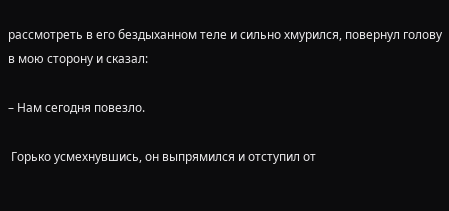рассмотреть в его бездыханном теле и сильно хмурился, повернул голову в мою сторону и сказал:

– Нам сегодня повезло.

 Горько усмехнувшись, он выпрямился и отступил от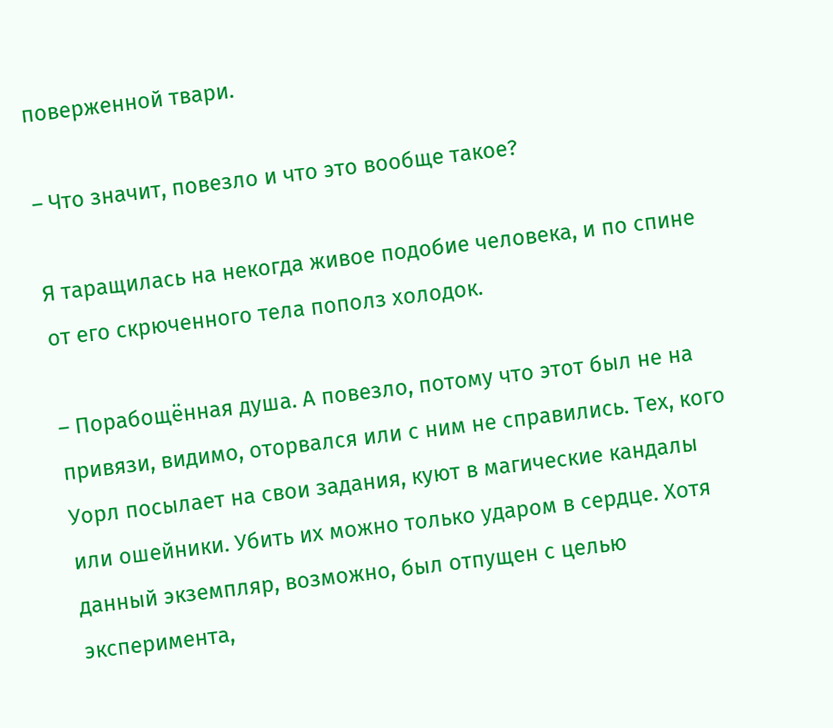поверженной твари.

– Что значит, повезло и что это вообще такое?

Я таращилась на некогда живое подобие человека, и по спине от его скрюченного тела пополз холодок.

– Порабощённая душа. А повезло, потому что этот был не на привязи, видимо, оторвался или с ним не справились. Тех, кого Уорл посылает на свои задания, куют в магические кандалы или ошейники. Убить их можно только ударом в сердце. Хотя данный экземпляр, возможно, был отпущен с целью эксперимента,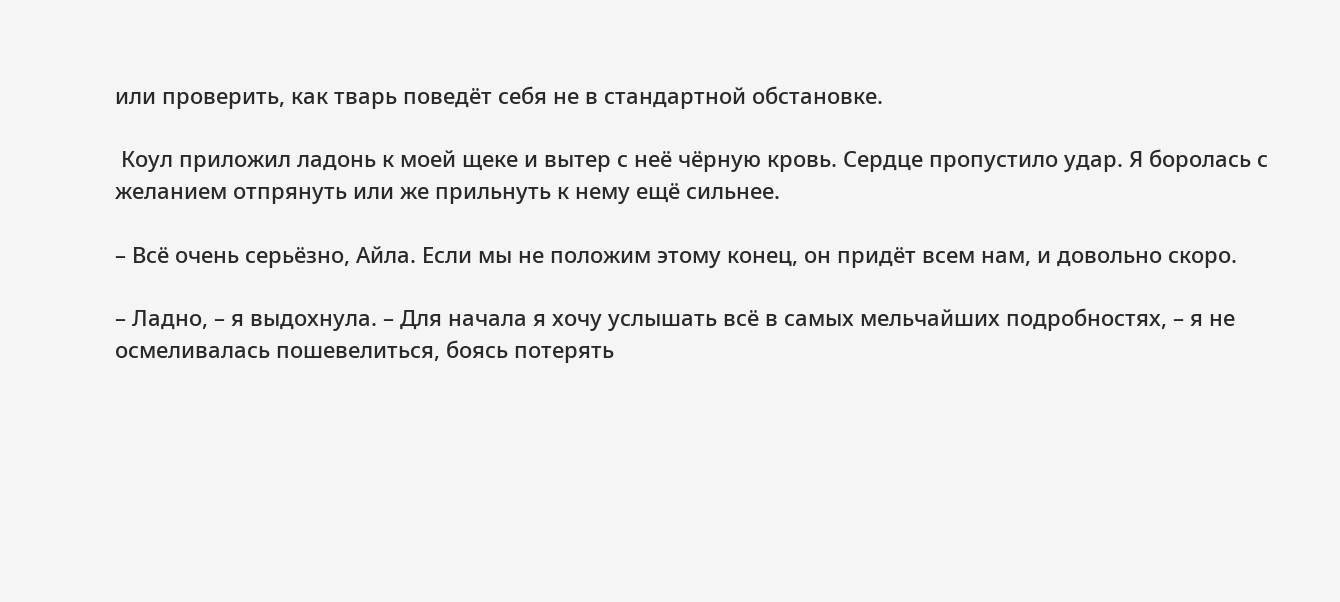или проверить, как тварь поведёт себя не в стандартной обстановке.

 Коул приложил ладонь к моей щеке и вытер с неё чёрную кровь. Сердце пропустило удар. Я боролась с желанием отпрянуть или же прильнуть к нему ещё сильнее.

– Всё очень серьёзно, Айла. Если мы не положим этому конец, он придёт всем нам, и довольно скоро.

– Ладно, – я выдохнула. – Для начала я хочу услышать всё в самых мельчайших подробностях, – я не осмеливалась пошевелиться, боясь потерять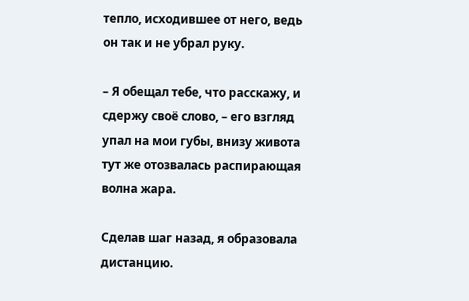тепло, исходившее от него, ведь он так и не убрал руку.

– Я обещал тебе, что расскажу, и сдержу своё слово, – его взгляд упал на мои губы, внизу живота тут же отозвалась распирающая волна жара.

Сделав шаг назад, я образовала дистанцию.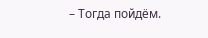– Тогда пойдём.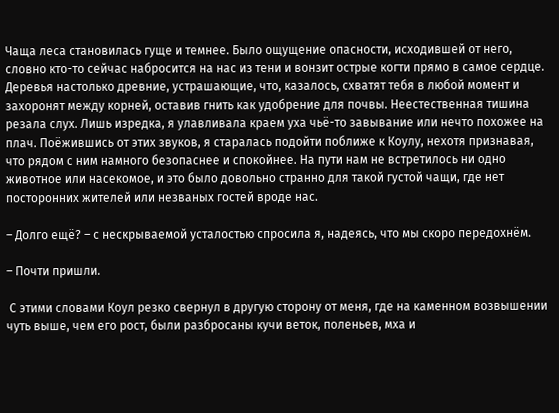Чаща леса становилась гуще и темнее. Было ощущение опасности, исходившей от него, словно кто-то сейчас набросится на нас из тени и вонзит острые когти прямо в самое сердце. Деревья настолько древние, устрашающие, что, казалось, схватят тебя в любой момент и захоронят между корней, оставив гнить как удобрение для почвы. Неестественная тишина резала слух. Лишь изредка, я улавливала краем уха чьё-то завывание или нечто похожее на плач. Поёжившись от этих звуков, я старалась подойти поближе к Коулу, нехотя признавая, что рядом с ним намного безопаснее и спокойнее. На пути нам не встретилось ни одно животное или насекомое, и это было довольно странно для такой густой чащи, где нет посторонних жителей или незваных гостей вроде нас.

– Долго ещё? – с нескрываемой усталостью спросила я, надеясь, что мы скоро передохнём.

– Почти пришли.

 С этими словами Коул резко свернул в другую сторону от меня, где на каменном возвышении чуть выше, чем его рост, были разбросаны кучи веток, поленьев, мха и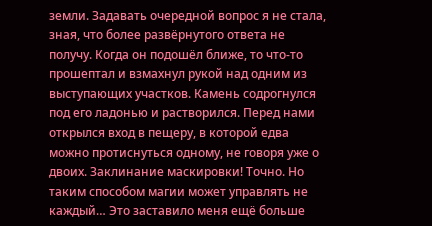земли. Задавать очередной вопрос я не стала, зная, что более развёрнутого ответа не получу. Когда он подошёл ближе, то что-то прошептал и взмахнул рукой над одним из выступающих участков. Камень содрогнулся под его ладонью и растворился. Перед нами открылся вход в пещеру, в которой едва можно протиснуться одному, не говоря уже о двоих. Заклинание маскировки! Точно. Но таким способом магии может управлять не каждый… Это заставило меня ещё больше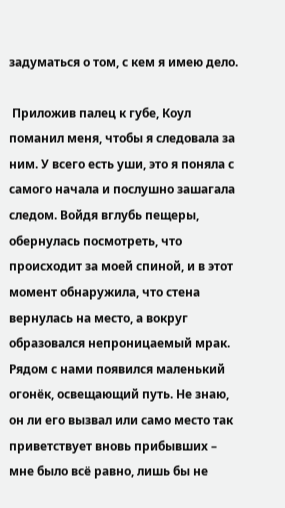задуматься о том, с кем я имею дело.

 Приложив палец к губе, Коул поманил меня, чтобы я следовала за ним. У всего есть уши, это я поняла с самого начала и послушно зашагала следом. Войдя вглубь пещеры, обернулась посмотреть, что происходит за моей спиной, и в этот момент обнаружила, что стена вернулась на место, а вокруг образовался непроницаемый мрак. Рядом с нами появился маленький огонёк, освещающий путь. Не знаю, он ли его вызвал или само место так приветствует вновь прибывших – мне было всё равно, лишь бы не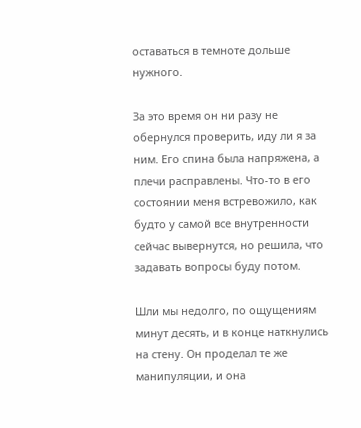оставаться в темноте дольше нужного.

За это время он ни разу не обернулся проверить, иду ли я за ним. Его спина была напряжена, а плечи расправлены. Что-то в его состоянии меня встревожило, как будто у самой все внутренности сейчас вывернутся, но решила, что задавать вопросы буду потом.

Шли мы недолго, по ощущениям минут десять, и в конце наткнулись на стену. Он проделал те же манипуляции, и она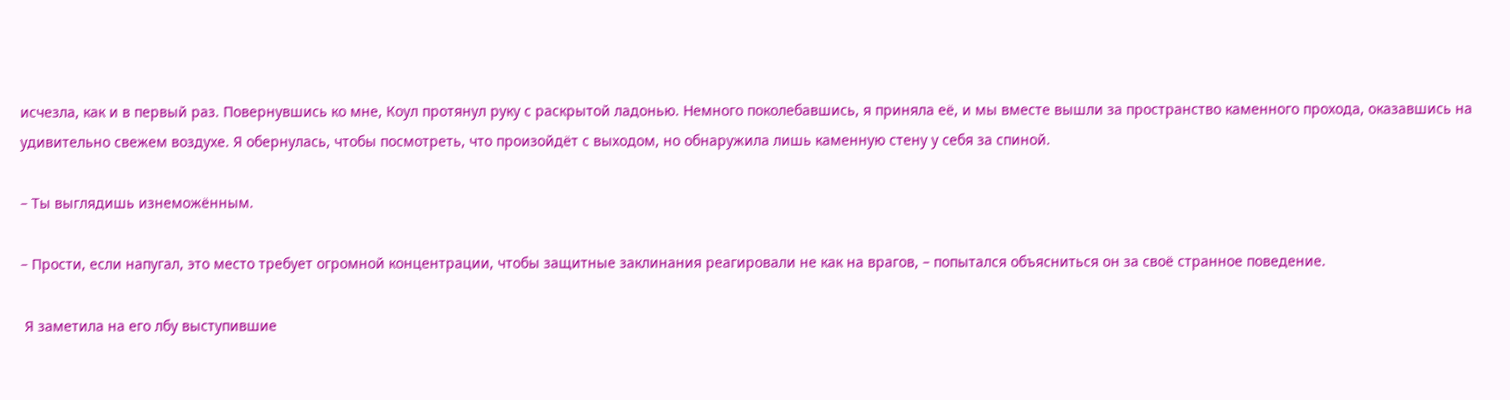исчезла, как и в первый раз. Повернувшись ко мне, Коул протянул руку с раскрытой ладонью. Немного поколебавшись, я приняла её, и мы вместе вышли за пространство каменного прохода, оказавшись на удивительно свежем воздухе. Я обернулась, чтобы посмотреть, что произойдёт с выходом, но обнаружила лишь каменную стену у себя за спиной.

– Ты выглядишь изнеможённым.

– Прости, если напугал, это место требует огромной концентрации, чтобы защитные заклинания реагировали не как на врагов, – попытался объясниться он за своё странное поведение.

 Я заметила на его лбу выступившие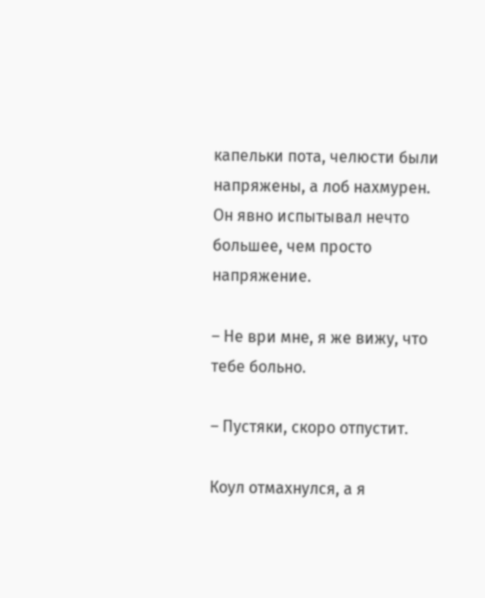капельки пота, челюсти были напряжены, а лоб нахмурен. Он явно испытывал нечто большее, чем просто напряжение.

– Не ври мне, я же вижу, что тебе больно.

– Пустяки, скоро отпустит.

Коул отмахнулся, а я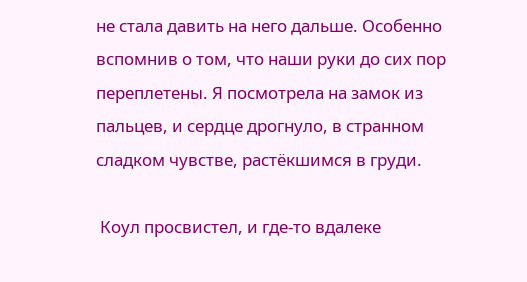не стала давить на него дальше. Особенно вспомнив о том, что наши руки до сих пор переплетены. Я посмотрела на замок из пальцев, и сердце дрогнуло, в странном сладком чувстве, растёкшимся в груди.

 Коул просвистел, и где-то вдалеке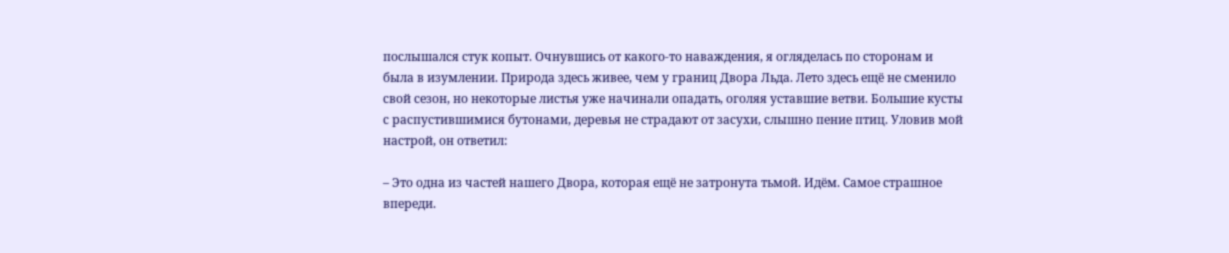послышался стук копыт. Очнувшись от какого-то наваждения, я огляделась по сторонам и была в изумлении. Природа здесь живее, чем у границ Двора Льда. Лето здесь ещё не сменило свой сезон, но некоторые листья уже начинали опадать, оголяя уставшие ветви. Большие кусты с распустившимися бутонами, деревья не страдают от засухи, слышно пение птиц. Уловив мой настрой, он ответил:

– Это одна из частей нашего Двора, которая ещё не затронута тьмой. Идём. Самое страшное впереди.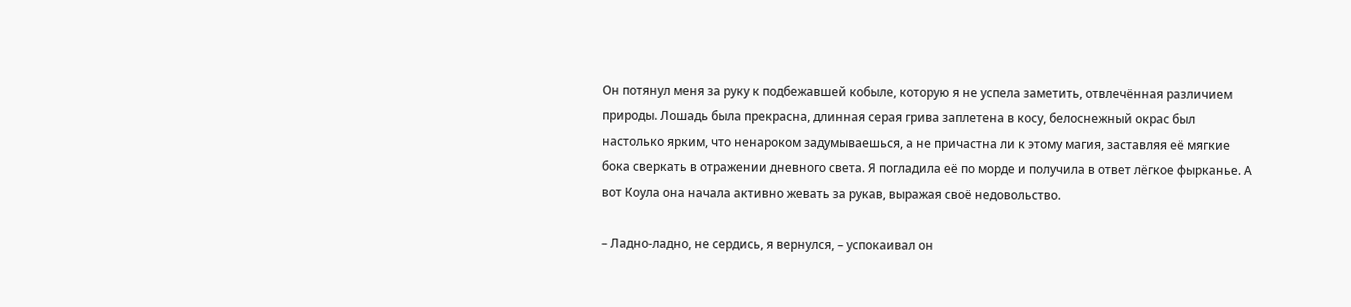Он потянул меня за руку к подбежавшей кобыле, которую я не успела заметить, отвлечённая различием природы. Лошадь была прекрасна, длинная серая грива заплетена в косу, белоснежный окрас был настолько ярким, что ненароком задумываешься, а не причастна ли к этому магия, заставляя её мягкие бока сверкать в отражении дневного света. Я погладила её по морде и получила в ответ лёгкое фырканье. А вот Коула она начала активно жевать за рукав, выражая своё недовольство.

– Ладно-ладно, не сердись, я вернулся, – успокаивал он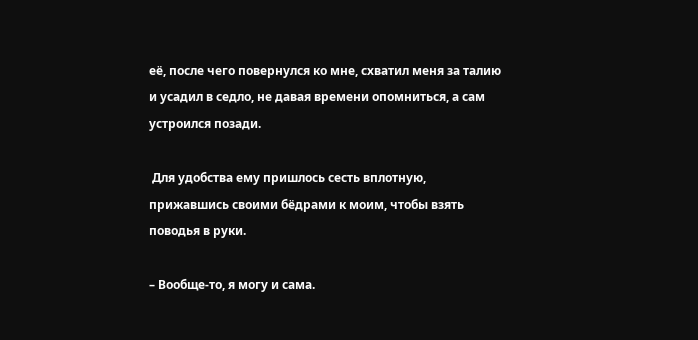её, после чего повернулся ко мне, схватил меня за талию и усадил в седло, не давая времени опомниться, а сам устроился позади.

 Для удобства ему пришлось сесть вплотную, прижавшись своими бёдрами к моим, чтобы взять поводья в руки.

– Вообще-то, я могу и сама.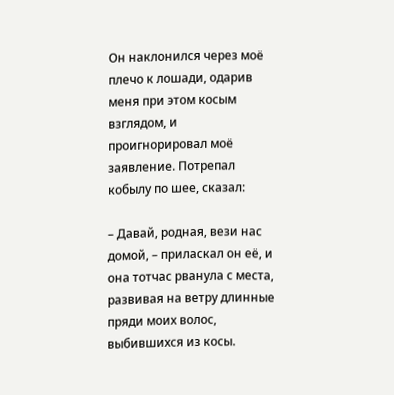Он наклонился через моё плечо к лошади, одарив меня при этом косым взглядом, и проигнорировал моё заявление. Потрепал кобылу по шее, сказал:

– Давай, родная, вези нас домой, – приласкал он её, и она тотчас рванула с места, развивая на ветру длинные пряди моих волос, выбившихся из косы.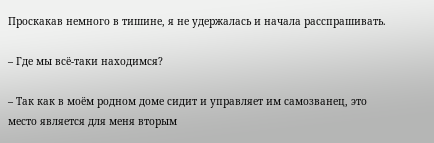Проскакав немного в тишине, я не удержалась и начала расспрашивать.

– Где мы всё-таки находимся?

– Так как в моём родном доме сидит и управляет им самозванец, это место является для меня вторым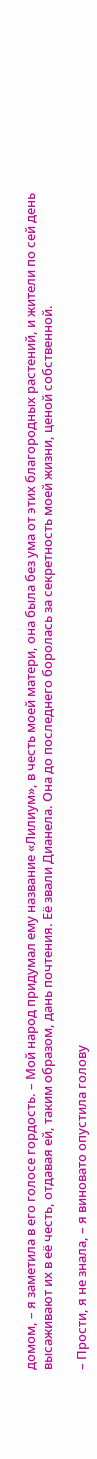домом, – я заметила в его голосе гордость. – Мой народ придумал ему название «Лилиум», в честь моей матери, она была без ума от этих благородных растений, и жители по сей день высаживают их в её честь, отдавая ей, таким образом, дань почтения. Её звали Дианела. Она до последнего боролась за секретность моей жизни, ценой собственной.

– Прости, я не знала, – я виновато опустила голову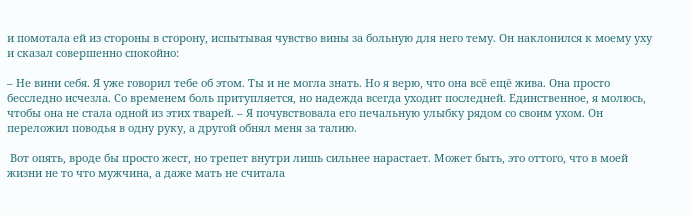и помотала ей из стороны в сторону, испытывая чувство вины за больную для него тему. Он наклонился к моему уху и сказал совершенно спокойно:

– Не вини себя. Я уже говорил тебе об этом. Ты и не могла знать. Но я верю, что она всё ещё жива. Она просто бесследно исчезла. Со временем боль притупляется, но надежда всегда уходит последней. Единственное, я молюсь, чтобы она не стала одной из этих тварей. – Я почувствовала его печальную улыбку рядом со своим ухом. Он переложил поводья в одну руку, а другой обнял меня за талию.

 Вот опять, вроде бы просто жест, но трепет внутри лишь сильнее нарастает. Может быть, это оттого, что в моей жизни не то что мужчина, а даже мать не считала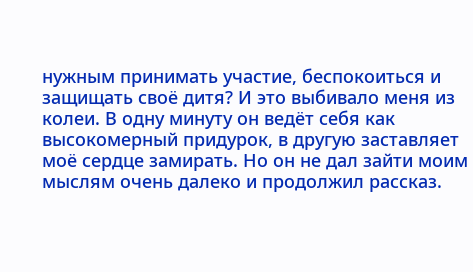нужным принимать участие, беспокоиться и защищать своё дитя? И это выбивало меня из колеи. В одну минуту он ведёт себя как высокомерный придурок, в другую заставляет моё сердце замирать. Но он не дал зайти моим мыслям очень далеко и продолжил рассказ.